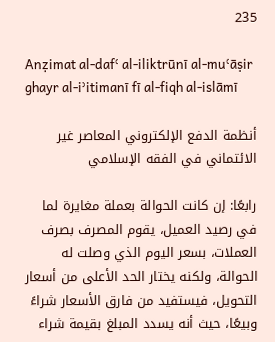235

Anẓimat al-dafʿ al-iliktrūnī al-muʿāṣir ghayr al-iʾitimanī fī al-fiqh al-islāmī

أنظمة الدفع الإلكتروني المعاصر غير الائتماني في الفقه الإسلامي

رابعًا: إن كانت الحوالة بعملة مغايرة لما في رصيد العميل، يقوم المصرف بصرف العملات، بسعر اليوم الذي وصلت له الحوالة، ولكنه يختار الحد الأعلى من أسعار التحويل، فيستفيد من فارق الأسعار شراءً وبيعًا، حيث أنه يسدد المبلغ بقيمة شراء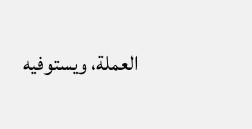العملة، ويستوفيه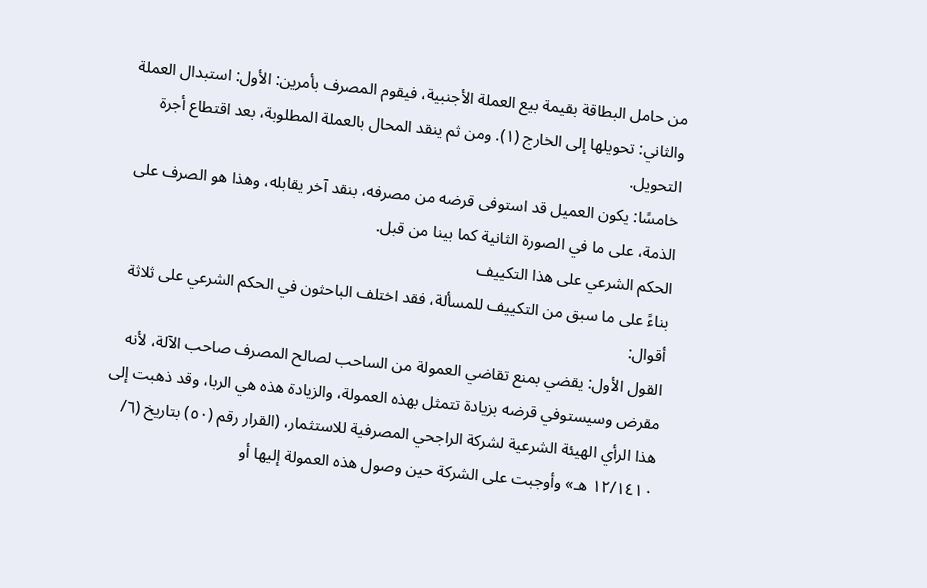من حامل البطاقة بقيمة بيع العملة الأجنبية، فيقوم المصرف بأمرين: الأول: استبدال العملة والثاني: تحويلها إلى الخارج (١). ومن ثم ينقد المحال بالعملة المطلوبة، بعد اقتطاع أجرة التحويل.
خامسًا: يكون العميل قد استوفى قرضه من مصرفه، بنقد آخر يقابله، وهذا هو الصرف على الذمة، على ما في الصورة الثانية كما بينا من قبل.
الحكم الشرعي على هذا التكييف
بناءً على ما سبق من التكييف للمسألة، فقد اختلف الباحثون في الحكم الشرعي على ثلاثة أقوال:
القول الأول: يقضي بمنع تقاضي العمولة من الساحب لصالح المصرف صاحب الآلة، لأنه مقرض وسيستوفي قرضه بزيادة تتمثل بهذه العمولة، والزيادة هذه هي الربا، وقد ذهبت إلى هذا الرأي الهيئة الشرعية لشركة الراجحي المصرفية للاستثمار، (القرار رقم (٥٠) بتاريخ (٦/ ١٢/١٤١٠ هـ» وأوجبت على الشركة حين وصول هذه العمولة إليها أو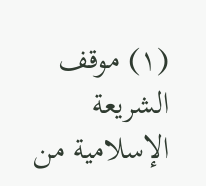(١) موقف الشريعة الإسلامية من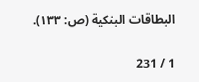البطاقات البنكية (ص: ١٣٣).

1 / 231